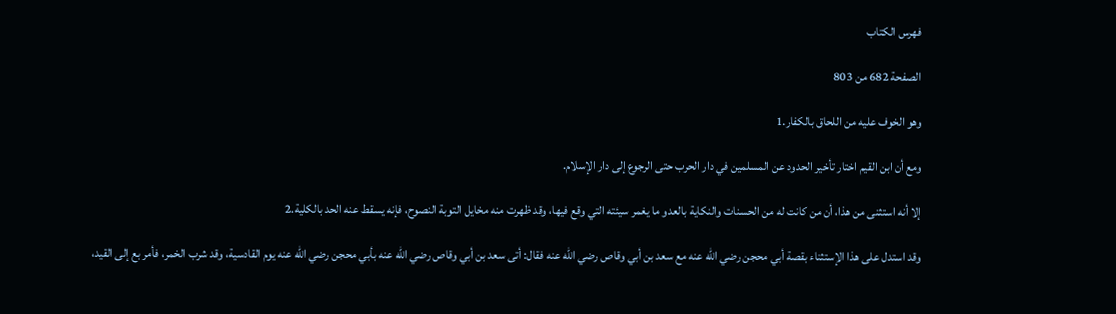فهرس الكتاب

الصفحة 682 من 803

وهو الخوف عليه من اللحاق بالكفار.1

ومع أن ابن القيم اختار تأخير الحدود عن المسلمين في دار الحرب حتى الرجوع إلى دار الإسلام.

إلا أنه استثنى من هذا، أن من كانت له من الحسنات والنكاية بالعدو ما يغمر سيئته التي وقع فيها، وقد ظهرت منه مخايل التوبة النصوح، فإنه يسقط عنه الحد بالكلية.2

وقد استدل على هذا الإستثناء بقصة أبي محجن رضي الله عنه مع سعد بن أبي وقاص رضي الله عنه فقال: أتى سعد بن أبي وقاص رضي الله عنه بأبي محجن رضي الله عنه يوم القادسية، وقد شرب الخمر، فأمر بع إلى القيد،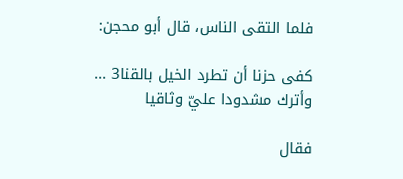فلما التقى الناس، قال أبو محجن:

كفى حزنا أن تطرد الخيل بالقنا3 ... وأترك مشدودا عليّ وثاقيا

فقال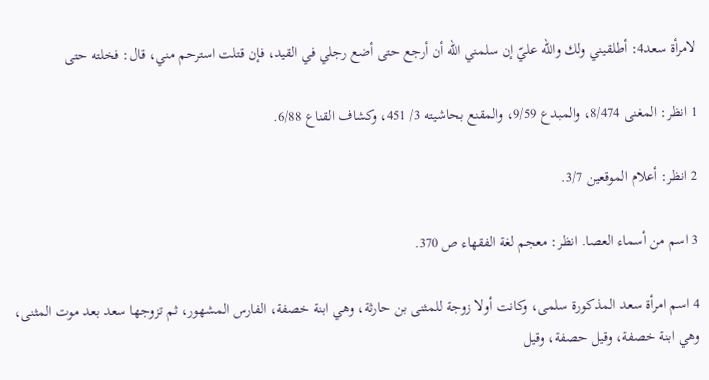لامرأة سعد4: أطلقيني ولك والله عليّ إن سلمني الله أن أرجع حتى أضع رجلي في القيد، فإن قتلت استرحم مني، قال: فخلته حتى

1 انظر: المغنى 8/474، والمبدع 9/59، والمقنع بحاشيته 3/ 451، وكشاف القناع 6/88.

2 انظر: أعلام الموقعين 3/7.

3 اسم من أسماء العصا. انظر: معجم لغة الفقهاء ص 370.

4 اسم امرأة سعد المذكورة سلمى، وكانت أولا زوجة للمثنى بن حارثة، وهي ابنة خصفة، الفارس المشهور، ثم تزوجها سعد بعد موت المثنى، وهي ابنة خصفة، وقيل حصفة، وقيل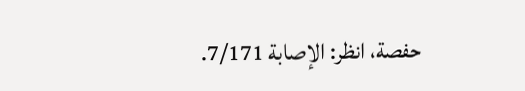حفصة، انظر: الإصابة 7/171.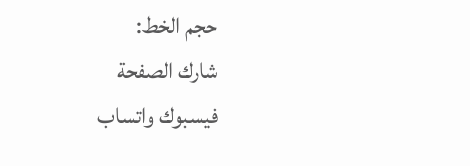حجم الخط:
شارك الصفحة
فيسبوك واتساب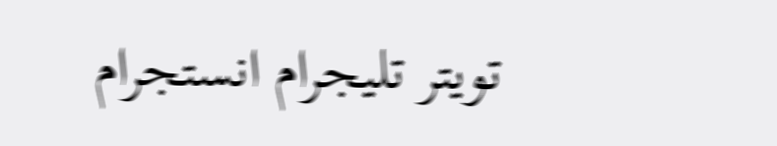تويتر تليجرام انستجرام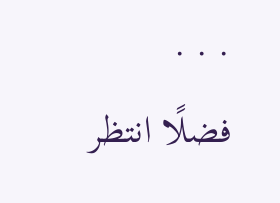. . .
فضلًا انتظر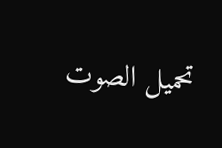تحميل الصوت